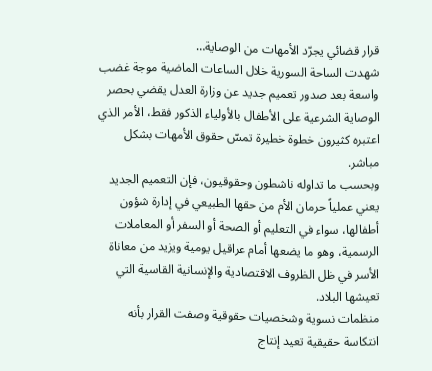قرار قضائي يجرّد الأمهات من الوصاية…
شهدت الساحة السورية خلال الساعات الماضية موجة غضب واسعة بعد صدور تعميم جديد عن وزارة العدل يقضي بحصر الوصاية الشرعية على الأطفال بالأولياء الذكور فقط، الأمر الذي اعتبره كثيرون خطوة خطيرة تمسّ حقوق الأمهات بشكل مباشر.
وبحسب ما تداوله ناشطون وحقوقيون، فإن التعميم الجديد يعني عملياً حرمان الأم من حقها الطبيعي في إدارة شؤون أطفالها، سواء في التعليم أو الصحة أو السفر أو المعاملات الرسمية، وهو ما يضعها أمام عراقيل يومية ويزيد من معاناة الأسر في ظل الظروف الاقتصادية والإنسانية القاسية التي تعيشها البلاد.
منظمات نسوية وشخصيات حقوقية وصفت القرار بأنه انتكاسة حقيقية تعيد إنتاج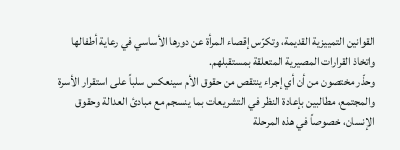القوانين التمييزية القديمة، وتكرّس إقصاء المرأة عن دورها الأساسي في رعاية أطفالها واتخاذ القرارات المصيرية المتعلقة بمستقبلهم.
وحذّر مختصون من أن أي إجراء ينتقص من حقوق الأم سينعكس سلباً على استقرار الأسرة والمجتمع، مطالبين بإعادة النظر في التشريعات بما ينسجم مع مبادئ العدالة وحقوق الإنسان، خصوصاً في هذه المرحلة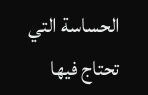الحساسة التي تحتاج فيها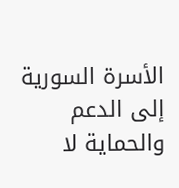الأسرة السورية إلى الدعم والحماية لا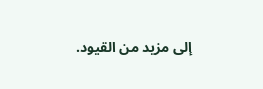إلى مزيد من القيود.